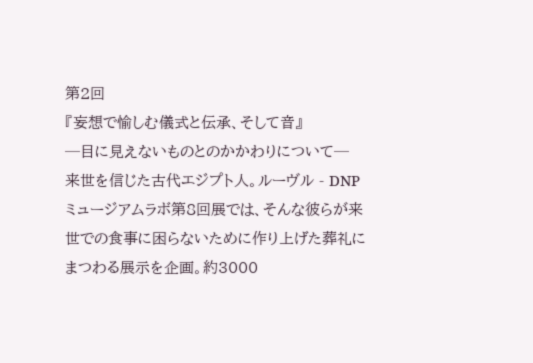第2回
『妄想で愉しむ儀式と伝承、そして音』
─目に見えないものとのかかわりについて─
来世を信じた古代エジプト人。ルーヴル - DNPミュージアムラボ第8回展では、そんな彼らが来世での食事に困らないために作り上げた葬礼にまつわる展示を企画。約3000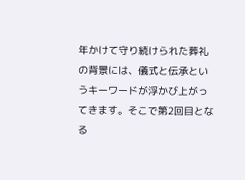年かけて守り続けられた葬礼の背景には、儀式と伝承というキーワードが浮かび上がってきます。そこで第2回目となる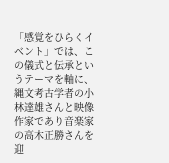「感覚をひらくイベント」では、この儀式と伝承というテーマを軸に、縄文考古学者の小林達雄さんと映像作家であり音楽家の高木正勝さんを迎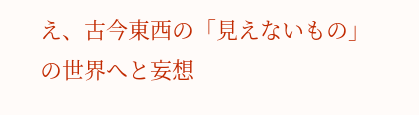え、古今東西の「見えないもの」の世界へと妄想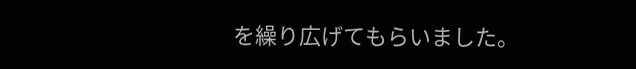を繰り広げてもらいました。